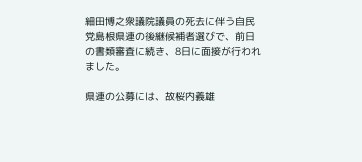細田博之衆議院議員の死去に伴う自民党島根県連の後継候補者選びで、前日の書類審査に続き、8日に面接が行われました。

県連の公募には、故桜内義雄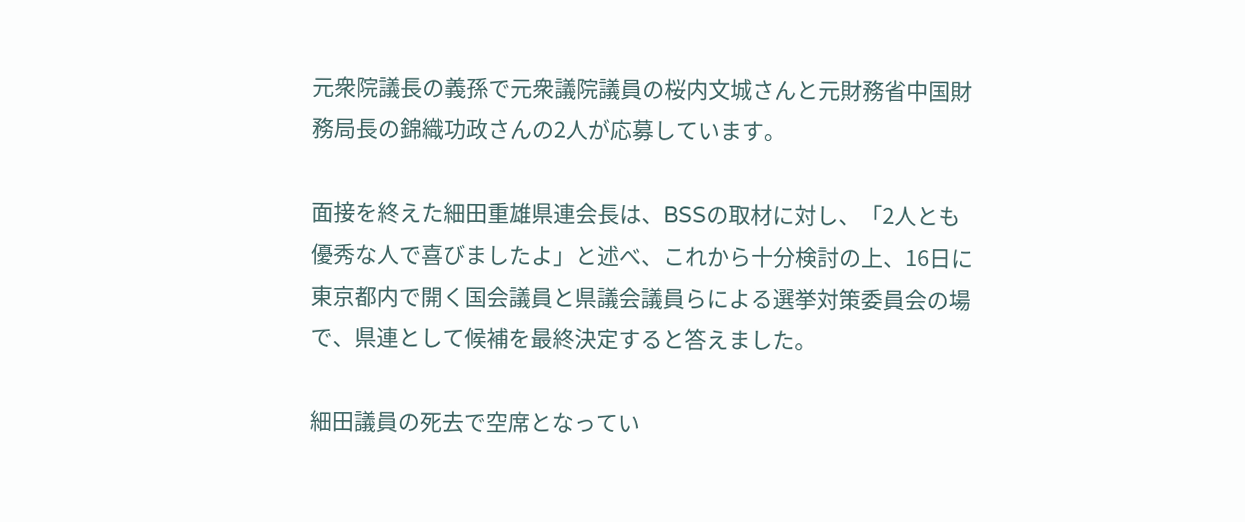元衆院議長の義孫で元衆議院議員の桜内文城さんと元財務省中国財務局長の錦織功政さんの2人が応募しています。

面接を終えた細田重雄県連会長は、BSSの取材に対し、「2人とも優秀な人で喜びましたよ」と述べ、これから十分検討の上、16日に東京都内で開く国会議員と県議会議員らによる選挙対策委員会の場で、県連として候補を最終決定すると答えました。

細田議員の死去で空席となってい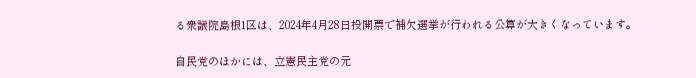る衆議院島根1区は、2024年4月28日投開票で補欠選挙が行われる公算が大きくなっています。

自民党のほかには、立憲民主党の元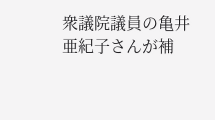衆議院議員の亀井亜紀子さんが補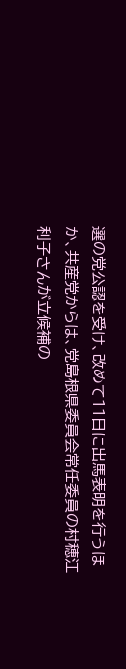選の党公認を受け、改めて11日に出馬表明を行うほか、共産党からは、党島根県委員会常任委員の村穂江利子さんが立候補の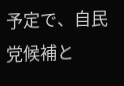予定で、自民党候補と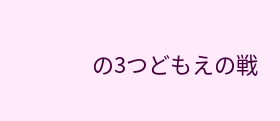の3つどもえの戦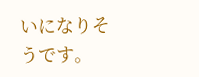いになりそうです。